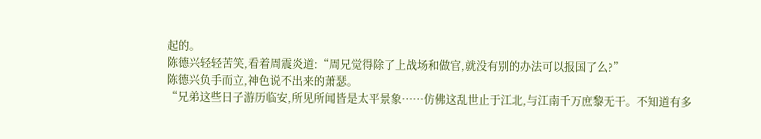起的。
陈德兴轻轻苦笑,看着周震炎道:“周兄觉得除了上战场和做官,就没有别的办法可以报国了么?”
陈德兴负手而立,神色说不出来的萧瑟。
“兄弟这些日子游历临安,所见所闻皆是太平景象……仿佛这乱世止于江北,与江南千万庶黎无干。不知道有多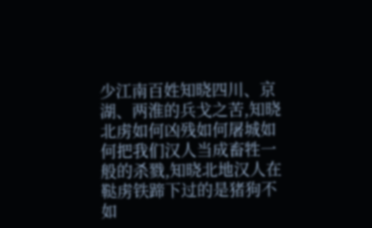少江南百姓知晓四川、京湖、两淮的兵戈之苦,知晓北虏如何凶残如何屠城如何把我们汉人当成畜牲一般的杀戮,知晓北地汉人在鞑虏铁蹄下过的是猪狗不如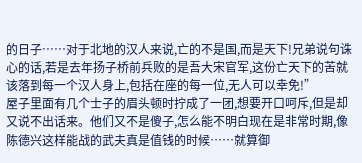的日子……对于北地的汉人来说,亡的不是国,而是天下!兄弟说句诛心的话,若是去年扬子桥前兵败的是吾大宋官军,这份亡天下的苦就该落到每一个汉人身上,包括在座的每一位,无人可以幸免!”
屋子里面有几个士子的眉头顿时拧成了一团,想要开口呵斥,但是却又说不出话来。他们又不是傻子,怎么能不明白现在是非常时期,像陈德兴这样能战的武夫真是值钱的时候……就算御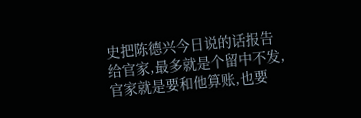史把陈德兴今日说的话报告给官家,最多就是个留中不发,官家就是要和他算账,也要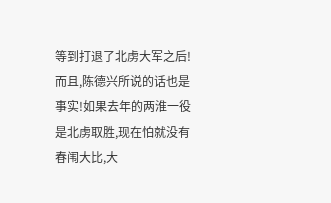等到打退了北虏大军之后!
而且,陈德兴所说的话也是事实!如果去年的两淮一役是北虏取胜,现在怕就没有春闱大比,大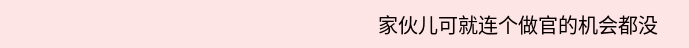家伙儿可就连个做官的机会都没